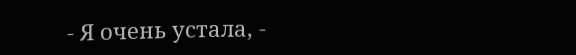- Я очень устала, -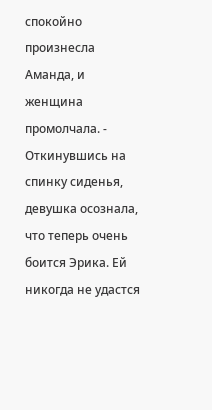спокойно произнесла Аманда, и женщина промолчала. - Откинувшись на спинку сиденья, девушка осознала, что теперь очень боится Эрика. Ей никогда не удастся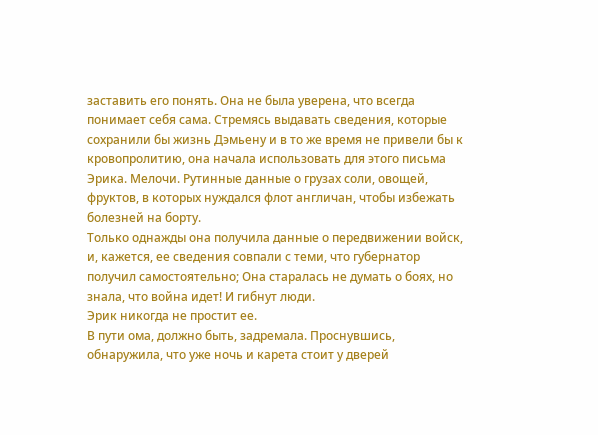заставить его понять. Она не была уверена, что всегда понимает себя сама. Стремясь выдавать сведения, которые сохранили бы жизнь Дэмьену и в то же время не привели бы к кровопролитию, она начала использовать для этого письма Эрика. Мелочи. Рутинные данные о грузах соли, овощей, фруктов, в которых нуждался флот англичан, чтобы избежать болезней на борту.
Только однажды она получила данные о передвижении войск, и, кажется, ее сведения совпали с теми, что губернатор получил самостоятельно; Она старалась не думать о боях, но знала, что война идет! И гибнут люди.
Эрик никогда не простит ее.
В пути ома, должно быть, задремала. Проснувшись, обнаружила, что уже ночь и карета стоит у дверей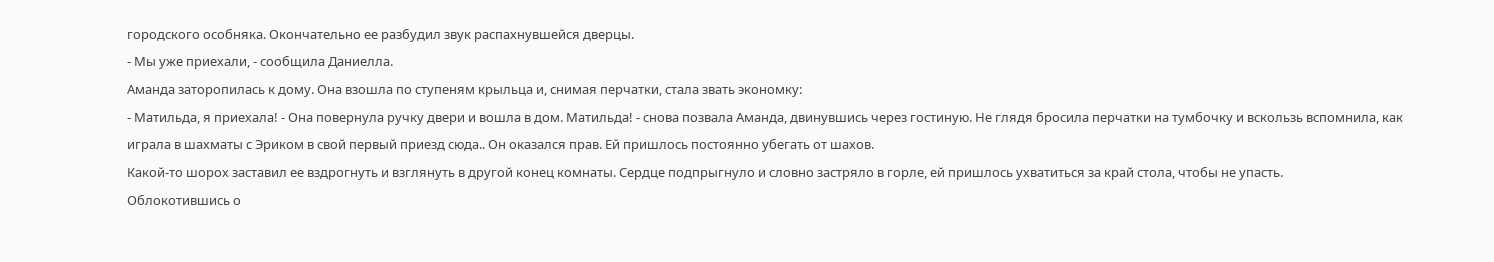городского особняка. Окончательно ее разбудил звук распахнувшейся дверцы.
- Мы уже приехали, - сообщила Даниелла.
Аманда заторопилась к дому. Она взошла по ступеням крыльца и, снимая перчатки, стала звать экономку:
- Матильда, я приехала! - Она повернула ручку двери и вошла в дом. Матильда! - снова позвала Аманда, двинувшись через гостиную. Не глядя бросила перчатки на тумбочку и вскользь вспомнила, как играла в шахматы с Эриком в свой первый приезд сюда.. Он оказался прав. Ей пришлось постоянно убегать от шахов.
Какой-то шорох заставил ее вздрогнуть и взглянуть в другой конец комнаты. Сердце подпрыгнуло и словно застряло в горле, ей пришлось ухватиться за край стола, чтобы не упасть.
Облокотившись о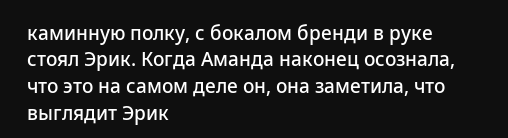каминную полку, с бокалом бренди в руке стоял Эрик. Когда Аманда наконец осознала, что это на самом деле он, она заметила, что выглядит Эрик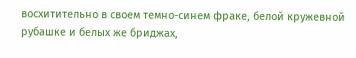восхитительно в своем темно-синем фраке, белой кружевной рубашке и белых же бриджах,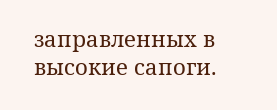заправленных в высокие сапоги.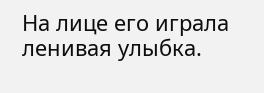На лице его играла ленивая улыбка.